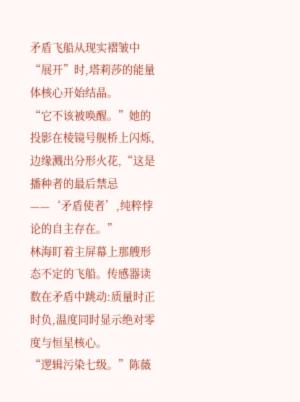矛盾飞船从现实褶皱中“展开”时,塔莉莎的能量体核心开始结晶。
“它不该被唤醒。”她的投影在棱镜号舰桥上闪烁,边缘溅出分形火花,“这是播种者的最后禁忌——‘矛盾使者’,纯粹悖论的自主存在。”
林海盯着主屏幕上那艘形态不定的飞船。传感器读数在矛盾中跳动:质量时正时负,温度同时显示绝对零度与恒星核心。
“逻辑污染七级。”陈薇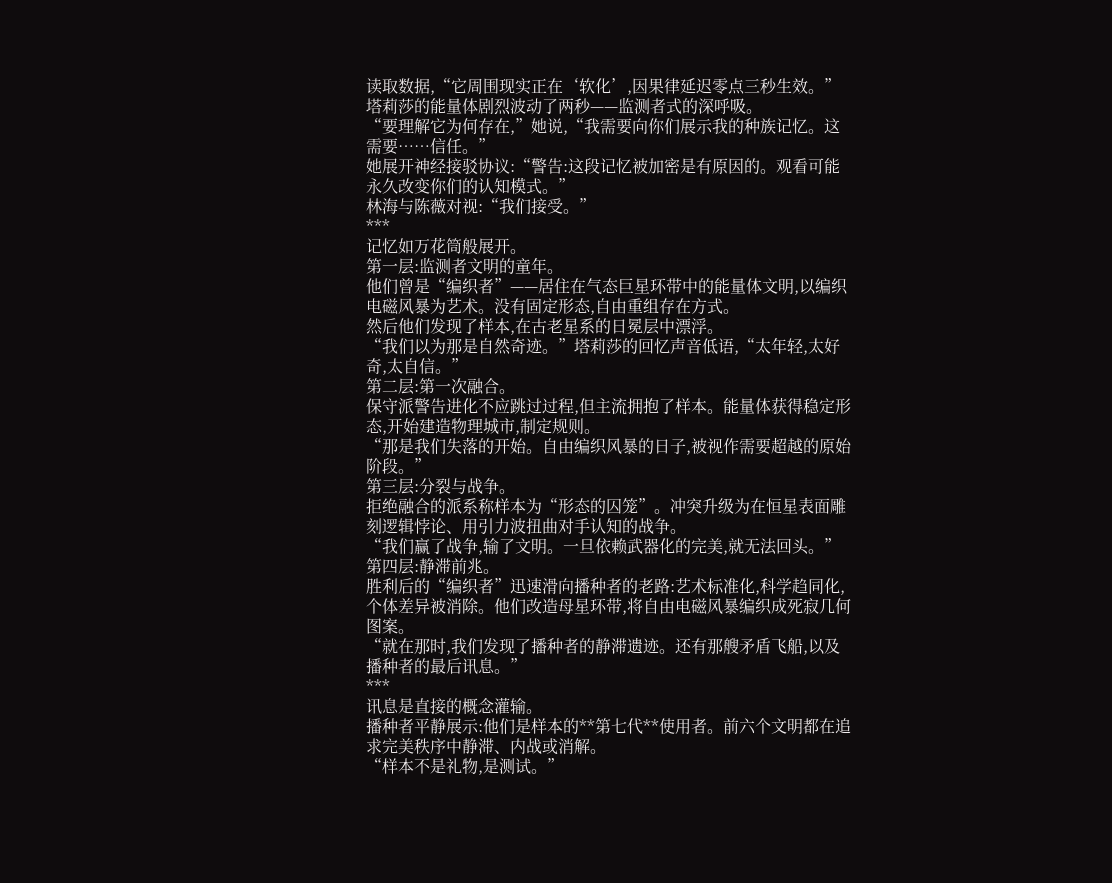读取数据,“它周围现实正在‘软化’,因果律延迟零点三秒生效。”
塔莉莎的能量体剧烈波动了两秒——监测者式的深呼吸。
“要理解它为何存在,”她说,“我需要向你们展示我的种族记忆。这需要……信任。”
她展开神经接驳协议:“警告:这段记忆被加密是有原因的。观看可能永久改变你们的认知模式。”
林海与陈薇对视:“我们接受。”
***
记忆如万花筒般展开。
第一层:监测者文明的童年。
他们曾是“编织者”——居住在气态巨星环带中的能量体文明,以编织电磁风暴为艺术。没有固定形态,自由重组存在方式。
然后他们发现了样本,在古老星系的日冕层中漂浮。
“我们以为那是自然奇迹。”塔莉莎的回忆声音低语,“太年轻,太好奇,太自信。”
第二层:第一次融合。
保守派警告进化不应跳过过程,但主流拥抱了样本。能量体获得稳定形态,开始建造物理城市,制定规则。
“那是我们失落的开始。自由编织风暴的日子,被视作需要超越的原始阶段。”
第三层:分裂与战争。
拒绝融合的派系称样本为“形态的囚笼”。冲突升级为在恒星表面雕刻逻辑悖论、用引力波扭曲对手认知的战争。
“我们赢了战争,输了文明。一旦依赖武器化的完美,就无法回头。”
第四层:静滞前兆。
胜利后的“编织者”迅速滑向播种者的老路:艺术标准化,科学趋同化,个体差异被消除。他们改造母星环带,将自由电磁风暴编织成死寂几何图案。
“就在那时,我们发现了播种者的静滞遗迹。还有那艘矛盾飞船,以及播种者的最后讯息。”
***
讯息是直接的概念灌输。
播种者平静展示:他们是样本的**第七代**使用者。前六个文明都在追求完美秩序中静滞、内战或消解。
“样本不是礼物,是测试。”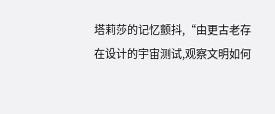塔莉莎的记忆颤抖,“由更古老存在设计的宇宙测试,观察文明如何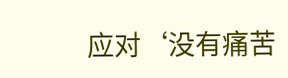应对‘没有痛苦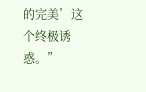的完美’这个终极诱惑。”